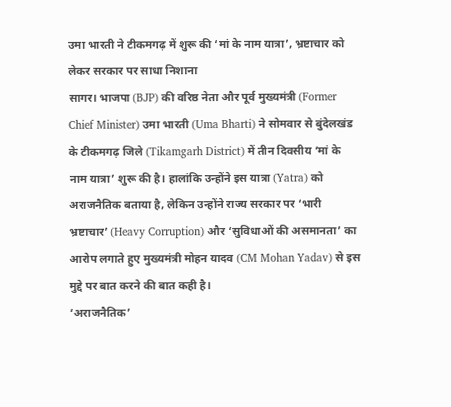उमा भारती ने टीकमगढ़ में शुरू की ‘मां के नाम यात्रा’, भ्रष्टाचार को लेकर सरकार पर साधा निशाना
सागर। भाजपा (BJP) की वरिष्ठ नेता और पूर्व मुख्यमंत्री (Former Chief Minister) उमा भारती (Uma Bharti) ने सोमवार से बुंदेलखंड के टीकमगढ़ जिले (Tikamgarh District) में तीन दिवसीय ‘मां के नाम यात्रा’ शुरू की है। हालांकि उन्होंने इस यात्रा (Yatra) को अराजनैतिक बताया है, लेकिन उन्होंने राज्य सरकार पर ‘भारी भ्रष्टाचार’ (Heavy Corruption) और ‘सुविधाओं की असमानता’ का आरोप लगाते हुए मुख्यमंत्री मोहन यादव (CM Mohan Yadav) से इस मुद्दे पर बात करने की बात कही है।
‘अराजनैतिक’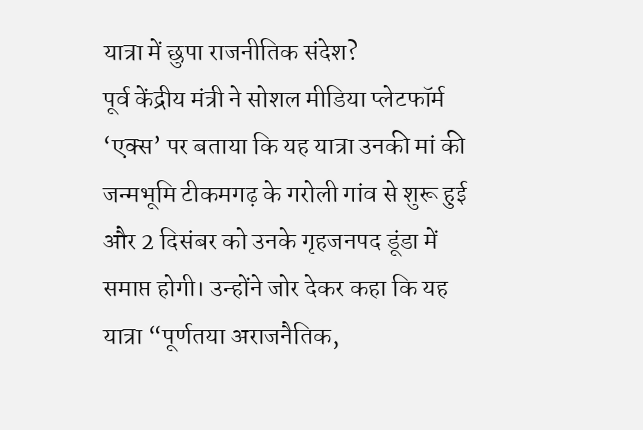यात्रा में छुपा राजनीतिक संदेश?
पूर्व केंद्रीय मंत्री ने सोशल मीडिया प्लेटफॉर्म ‘एक्स’ पर बताया कि यह यात्रा उनकी मां की जन्मभूमि टीकमगढ़ के गरोली गांव से शुरू हुई और 2 दिसंबर को उनके गृहजनपद डूंडा में समाप्त होगी। उन्होंने जोर देकर कहा कि यह यात्रा “पूर्णतया अराजनैतिक,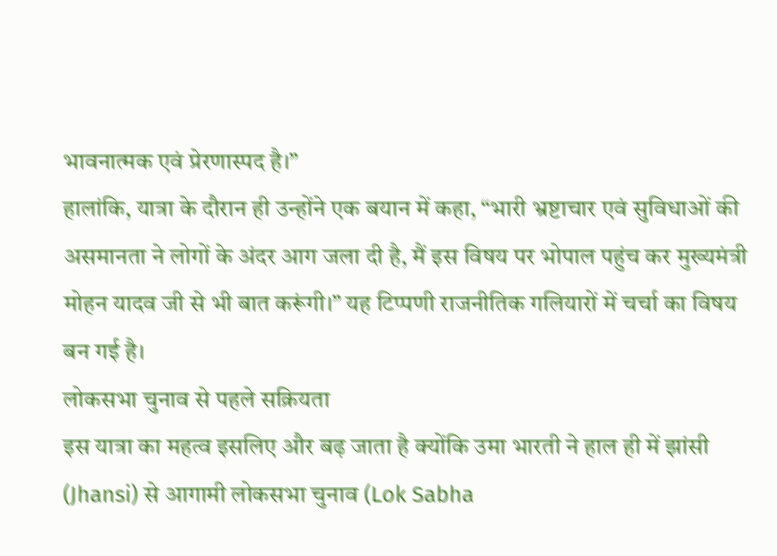भावनात्मक एवं प्रेरणास्पद है।”
हालांकि, यात्रा के दौरान ही उन्होंने एक बयान में कहा, “भारी भ्रष्टाचार एवं सुविधाओं की असमानता ने लोगों के अंदर आग जला दी है, मैं इस विषय पर भोपाल पहुंच कर मुख्यमंत्री मोहन यादव जी से भी बात करूंगी।” यह टिप्पणी राजनीतिक गलियारों में चर्चा का विषय बन गई है।
लोकसभा चुनाव से पहले सक्रियता
इस यात्रा का महत्व इसलिए और बढ़ जाता है क्योंकि उमा भारती ने हाल ही में झांसी (Jhansi) से आगामी लोकसभा चुनाव (Lok Sabha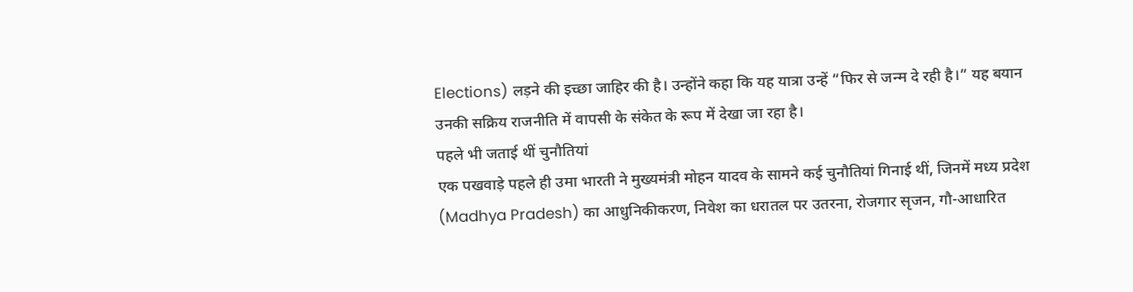Elections) लड़ने की इच्छा जाहिर की है। उन्होंने कहा कि यह यात्रा उन्हें “फिर से जन्म दे रही है।” यह बयान उनकी सक्रिय राजनीति में वापसी के संकेत के रूप में देखा जा रहा है।
पहले भी जताई थीं चुनौतियां
एक पखवाड़े पहले ही उमा भारती ने मुख्यमंत्री मोहन यादव के सामने कई चुनौतियां गिनाई थीं, जिनमें मध्य प्रदेश (Madhya Pradesh) का आधुनिकीकरण, निवेश का धरातल पर उतरना, रोजगार सृजन, गौ-आधारित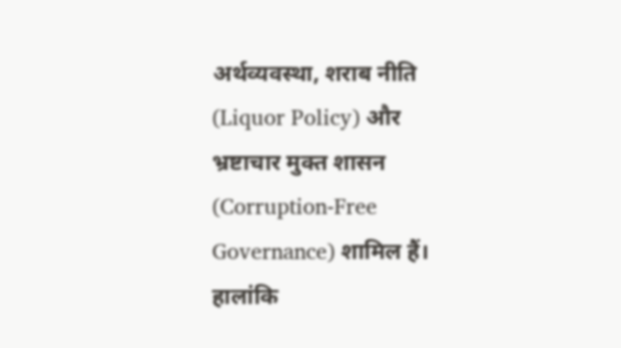अर्थव्यवस्था, शराब नीति (Liquor Policy) और भ्रष्टाचार मुक्त शासन (Corruption-Free Governance) शामिल हैं। हालांकि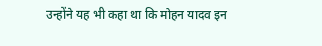उन्होंने यह भी कहा था कि मोहन यादव इन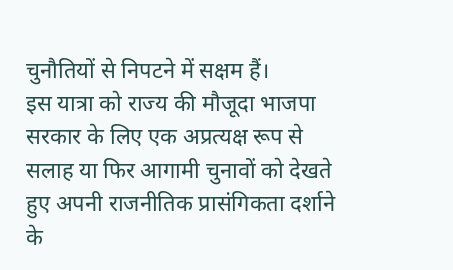चुनौतियों से निपटने में सक्षम हैं।
इस यात्रा को राज्य की मौजूदा भाजपा सरकार के लिए एक अप्रत्यक्ष रूप से सलाह या फिर आगामी चुनावों को देखते हुए अपनी राजनीतिक प्रासंगिकता दर्शाने के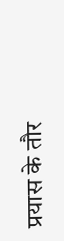प्रयास के तौर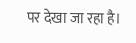पर देखा जा रहा है।